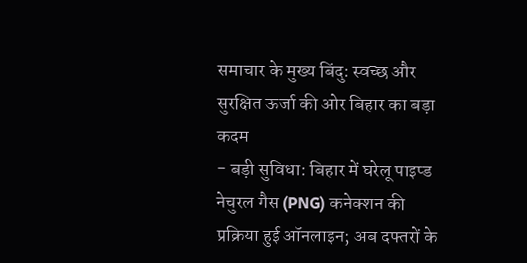समाचार के मुख्य बिंदु: स्वच्छ और सुरक्षित ऊर्जा की ओर बिहार का बड़ा कदम
- बड़ी सुविधा: बिहार में घरेलू पाइप्ड नेचुरल गैस (PNG) कनेक्शन की प्रक्रिया हुई ऑनलाइन; अब दफ्तरों के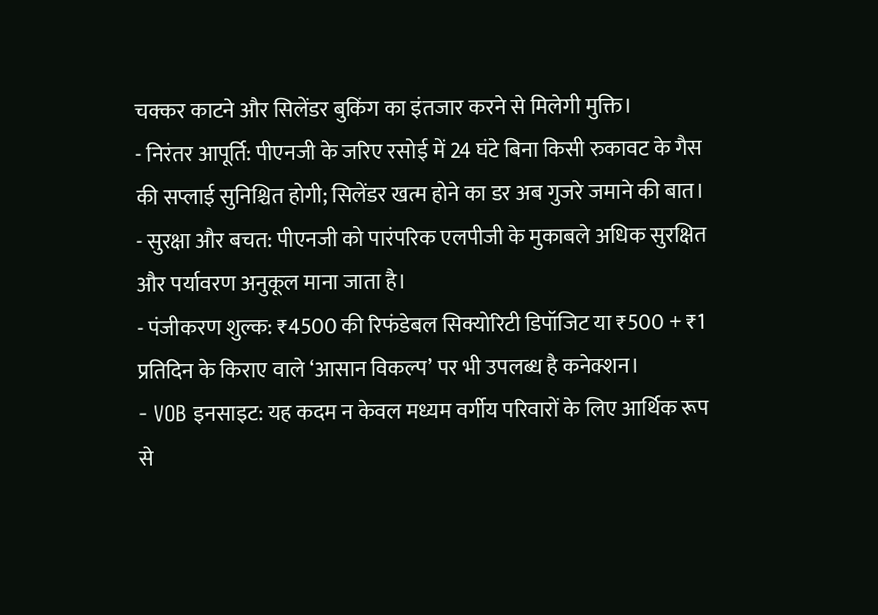चक्कर काटने और सिलेंडर बुकिंग का इंतजार करने से मिलेगी मुक्ति।
- निरंतर आपूर्ति: पीएनजी के जरिए रसोई में 24 घंटे बिना किसी रुकावट के गैस की सप्लाई सुनिश्चित होगी; सिलेंडर खत्म होने का डर अब गुजरे जमाने की बात।
- सुरक्षा और बचत: पीएनजी को पारंपरिक एलपीजी के मुकाबले अधिक सुरक्षित और पर्यावरण अनुकूल माना जाता है।
- पंजीकरण शुल्क: ₹4500 की रिफंडेबल सिक्योरिटी डिपॉजिट या ₹500 + ₹1 प्रतिदिन के किराए वाले ‘आसान विकल्प’ पर भी उपलब्ध है कनेक्शन।
- VOB इनसाइट: यह कदम न केवल मध्यम वर्गीय परिवारों के लिए आर्थिक रूप से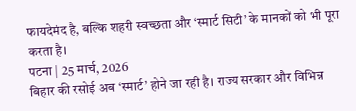फायदेमंद है, बल्कि शहरी स्वच्छता और ‘स्मार्ट सिटी’ के मानकों को भी पूरा करता है।
पटना | 25 मार्च, 2026
बिहार की रसोई अब ‘स्मार्ट’ होने जा रही है। राज्य सरकार और विभिन्न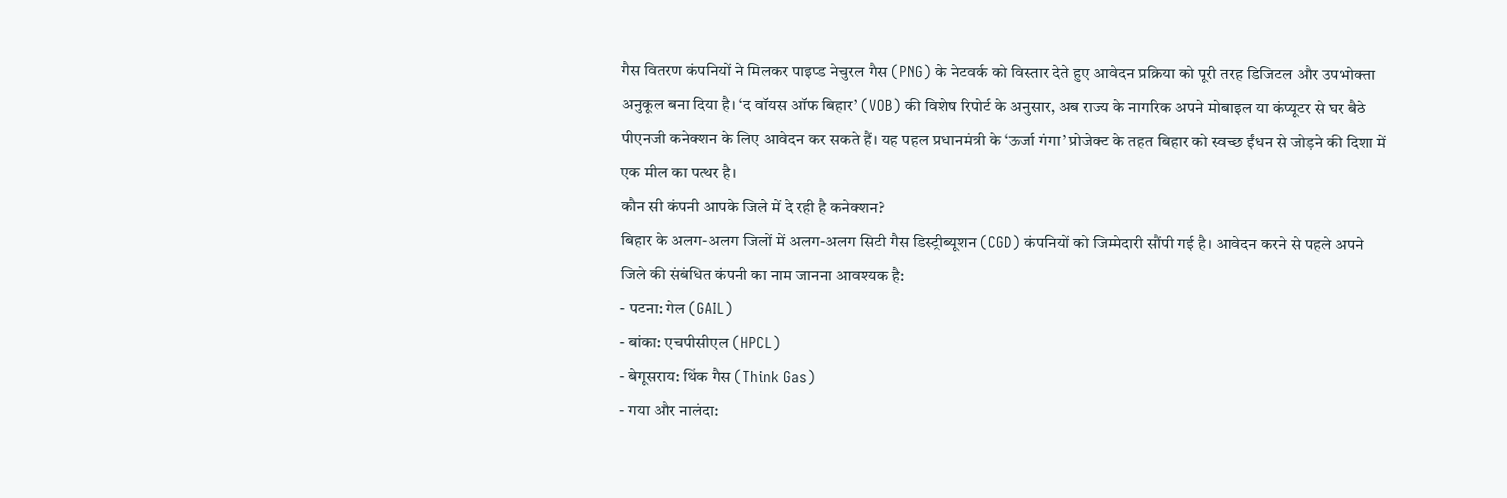गैस वितरण कंपनियों ने मिलकर पाइप्ड नेचुरल गैस (PNG) के नेटवर्क को विस्तार देते हुए आवेदन प्रक्रिया को पूरी तरह डिजिटल और उपभोक्ता अनुकूल बना दिया है। ‘द वॉयस ऑफ बिहार’ (VOB) की विशेष रिपोर्ट के अनुसार, अब राज्य के नागरिक अपने मोबाइल या कंप्यूटर से घर बैठे पीएनजी कनेक्शन के लिए आवेदन कर सकते हैं। यह पहल प्रधानमंत्री के ‘ऊर्जा गंगा’ प्रोजेक्ट के तहत बिहार को स्वच्छ ईंधन से जोड़ने की दिशा में एक मील का पत्थर है।
कौन सी कंपनी आपके जिले में दे रही है कनेक्शन?
बिहार के अलग-अलग जिलों में अलग-अलग सिटी गैस डिस्ट्रीब्यूशन (CGD) कंपनियों को जिम्मेदारी सौंपी गई है। आवेदन करने से पहले अपने जिले की संबंधित कंपनी का नाम जानना आवश्यक है:
- पटना: गेल (GAIL)
- बांका: एचपीसीएल (HPCL)
- बेगूसराय: थिंक गैस (Think Gas)
- गया और नालंदा: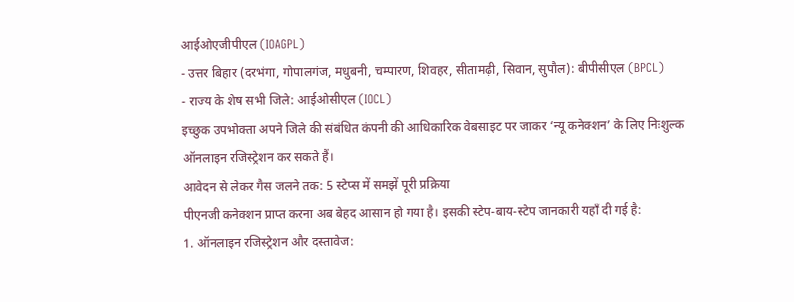आईओएजीपीएल (IOAGPL)
- उत्तर बिहार (दरभंगा, गोपालगंज, मधुबनी, चम्पारण, शिवहर, सीतामढ़ी, सिवान, सुपौल): बीपीसीएल (BPCL)
- राज्य के शेष सभी जिले: आईओसीएल (IOCL)
इच्छुक उपभोक्ता अपने जिले की संबंधित कंपनी की आधिकारिक वेबसाइट पर जाकर ‘न्यू कनेक्शन’ के लिए निःशुल्क ऑनलाइन रजिस्ट्रेशन कर सकते हैं।
आवेदन से लेकर गैस जलने तक: 5 स्टेप्स में समझें पूरी प्रक्रिया
पीएनजी कनेक्शन प्राप्त करना अब बेहद आसान हो गया है। इसकी स्टेप-बाय-स्टेप जानकारी यहाँ दी गई है:
1. ऑनलाइन रजिस्ट्रेशन और दस्तावेज: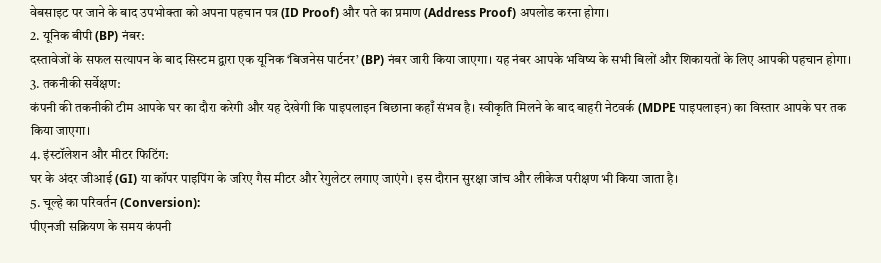वेबसाइट पर जाने के बाद उपभोक्ता को अपना पहचान पत्र (ID Proof) और पते का प्रमाण (Address Proof) अपलोड करना होगा।
2. यूनिक बीपी (BP) नंबर:
दस्तावेजों के सफल सत्यापन के बाद सिस्टम द्वारा एक यूनिक ‘बिजनेस पार्टनर’ (BP) नंबर जारी किया जाएगा। यह नंबर आपके भविष्य के सभी बिलों और शिकायतों के लिए आपकी पहचान होगा।
3. तकनीकी सर्वेक्षण:
कंपनी की तकनीकी टीम आपके घर का दौरा करेगी और यह देखेगी कि पाइपलाइन बिछाना कहाँ संभव है। स्वीकृति मिलने के बाद बाहरी नेटवर्क (MDPE पाइपलाइन) का विस्तार आपके घर तक किया जाएगा।
4. इंस्टॉलेशन और मीटर फिटिंग:
घर के अंदर जीआई (GI) या कॉपर पाइपिंग के जरिए गैस मीटर और रेगुलेटर लगाए जाएंगे। इस दौरान सुरक्षा जांच और लीकेज परीक्षण भी किया जाता है।
5. चूल्हे का परिवर्तन (Conversion):
पीएनजी सक्रियण के समय कंपनी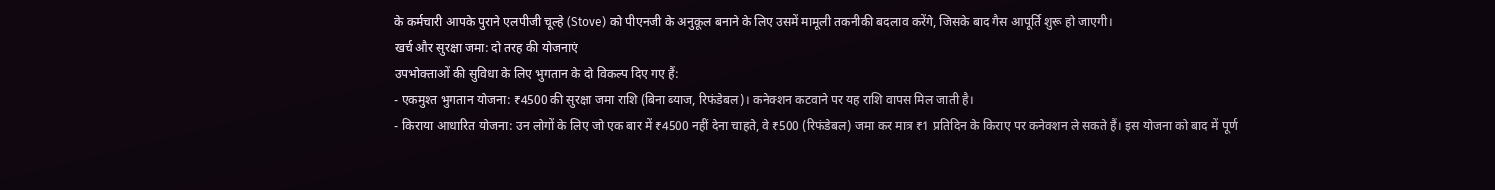के कर्मचारी आपके पुराने एलपीजी चूल्हे (Stove) को पीएनजी के अनुकूल बनाने के लिए उसमें मामूली तकनीकी बदलाव करेंगे, जिसके बाद गैस आपूर्ति शुरू हो जाएगी।
खर्च और सुरक्षा जमा: दो तरह की योजनाएं
उपभोक्ताओं की सुविधा के लिए भुगतान के दो विकल्प दिए गए हैं:
- एकमुश्त भुगतान योजना: ₹4500 की सुरक्षा जमा राशि (बिना ब्याज, रिफंडेबल)। कनेक्शन कटवाने पर यह राशि वापस मिल जाती है।
- किराया आधारित योजना: उन लोगों के लिए जो एक बार में ₹4500 नहीं देना चाहते, वे ₹500 (रिफंडेबल) जमा कर मात्र ₹1 प्रतिदिन के किराए पर कनेक्शन ले सकते हैं। इस योजना को बाद में पूर्ण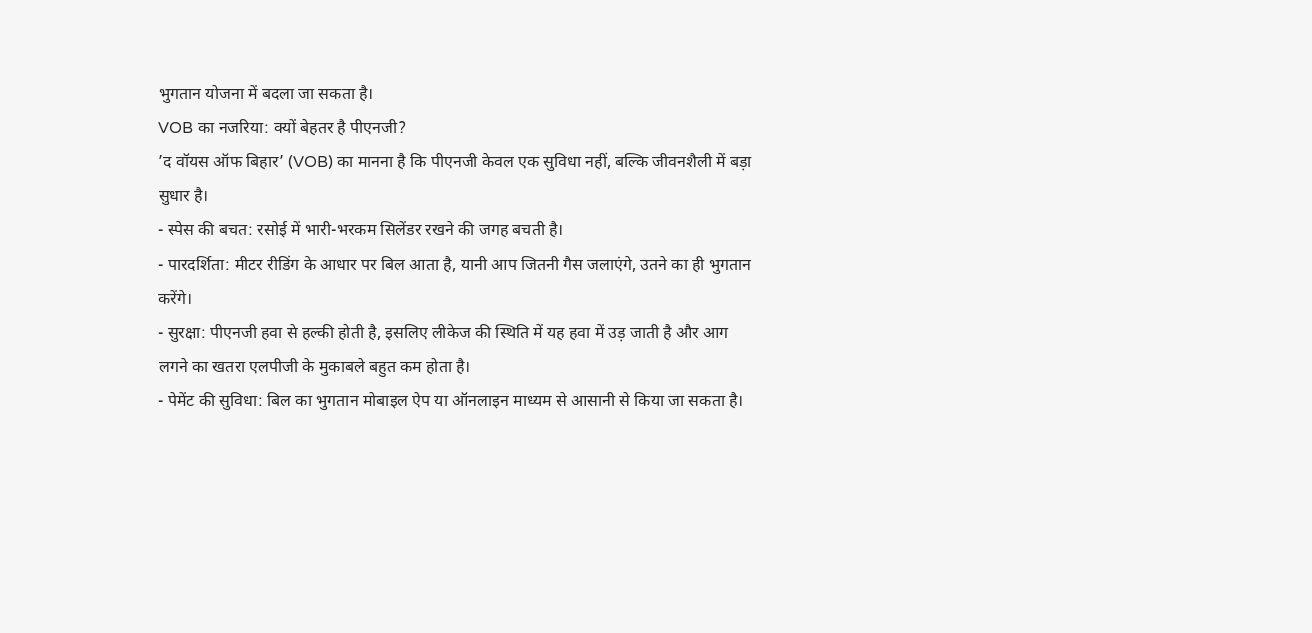भुगतान योजना में बदला जा सकता है।
VOB का नजरिया: क्यों बेहतर है पीएनजी?
’द वॉयस ऑफ बिहार’ (VOB) का मानना है कि पीएनजी केवल एक सुविधा नहीं, बल्कि जीवनशैली में बड़ा सुधार है।
- स्पेस की बचत: रसोई में भारी-भरकम सिलेंडर रखने की जगह बचती है।
- पारदर्शिता: मीटर रीडिंग के आधार पर बिल आता है, यानी आप जितनी गैस जलाएंगे, उतने का ही भुगतान करेंगे।
- सुरक्षा: पीएनजी हवा से हल्की होती है, इसलिए लीकेज की स्थिति में यह हवा में उड़ जाती है और आग लगने का खतरा एलपीजी के मुकाबले बहुत कम होता है।
- पेमेंट की सुविधा: बिल का भुगतान मोबाइल ऐप या ऑनलाइन माध्यम से आसानी से किया जा सकता है।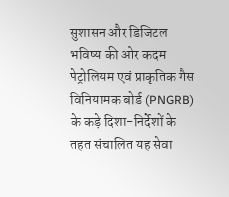सुशासन और डिजिटल भविष्य की ओर कदम
पेट्रोलियम एवं प्राकृतिक गैस विनियामक बोर्ड (PNGRB) के कड़े दिशा-निर्देशों के तहत संचालित यह सेवा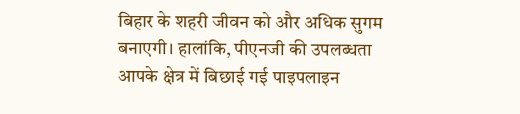बिहार के शहरी जीवन को और अधिक सुगम बनाएगी। हालांकि, पीएनजी की उपलब्धता आपके क्षेत्र में बिछाई गई पाइपलाइन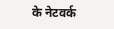के नेटवर्क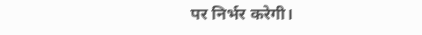पर निर्भर करेगी।